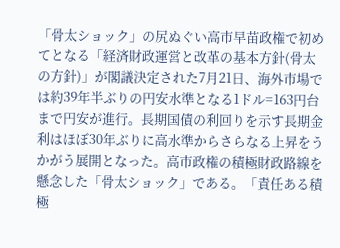「骨太ショック」の尻ぬぐい高市早苗政権で初めてとなる「経済財政運営と改革の基本方針(骨太の方針)」が閣議決定された7月21日、海外市場では約39年半ぶりの円安水準となる1ドル=163円台まで円安が進行。長期国債の利回りを示す長期金利はほぼ30年ぶりに高水準からさらなる上昇をうかがう展開となった。高市政権の積極財政路線を懸念した「骨太ショック」である。「責任ある積極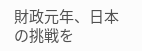財政元年、日本の挑戦を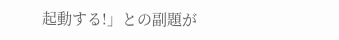起動する!」との副題が